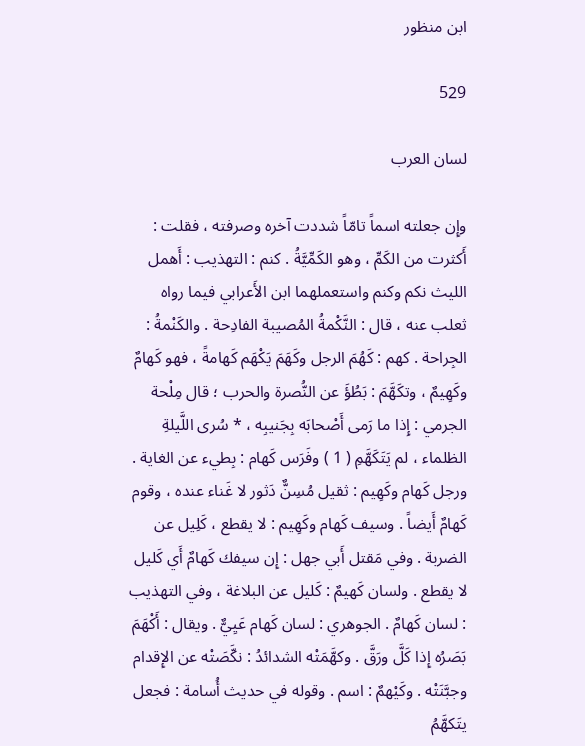ابن منظور

529

لسان العرب

وإِن جعلته اسماً تامّاً شددت آخره وصرفته ، فقلت : أَكثرت من الكَمِّ ، وهو الكَمِّيَّةُ . كنم : التهذيب : أَهمل الليث نكم وكنم واستعملهما ابن الأَعرابي فيما رواه ثعلب عنه ، قال : النَّكْمةُ المُصيبة الفادِحة . والكَنْمةُ : الجِراحة . كهم : كَهُمَ الرجل وكَهَمَ يَكْهَم كَهامةً ، فهو كَهامٌ وكَهِيمٌ ، وتكَهَّمَ : بَطُؤَ عن النُّصرة والحرب ؛ قال مِلْحة الجرمي : إِذا ما رَمى أَصْحابَه بِجَنيبِه ، * سُرى اللَّيلةِ الظلماء ، لم يَتَكَهَّمِ ( 1 ) وفَرَس كَهام : بِطيء عن الغاية . ورجل كَهام وكَهِيم : ثقيل مُسِنٌّ دَثور لا غَناء عنده ، وقوم كَهامٌ أَيضاً . وسيف كَهام وكَهِيم : لا يقطع ، كَلِيل عن الضربة . وفي مَقتل أَبي جهل : إِن سيفك كَهامٌ أَي كَليل لا يقطع . ولسان كَهيمٌ : كَليل عن البلاغة ، وفي التهذيب : لسان كَهامٌ . الجوهري : لسان كَهام عَيِيٌّ . ويقال : أَكْهَمَ بَصَرُه إِذا كَلَّ ورَقَّ . وكهَّمَتْه الشدائدُ : نكَّصَتْه عن الإِقدام وجبَّنَتْه . وكَيْهمٌ : اسم . وقوله في حديث أُسامة : فجعل يتَكهَّمُ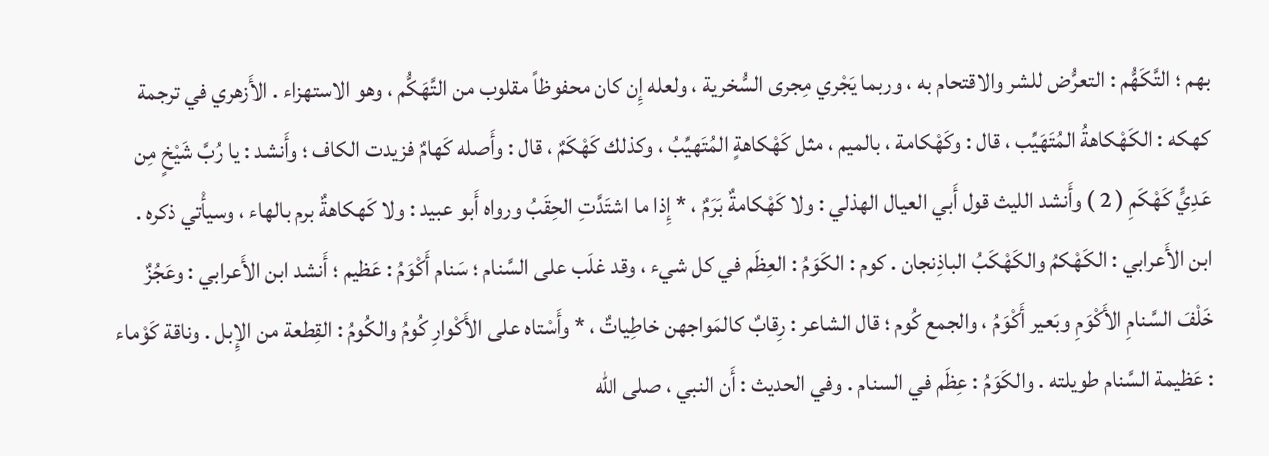بهم ؛ التَّكَهُّم : التعرُّض للشر والاقتحام به ، وربما يَجْري مِجرى السُّخرية ، ولعله إِن كان محفوظاً مقلوب من التَّهَكُّم ، وهو الاستهزاء . الأَزهري في ترجمة كهكه : الكَهْكاهةُ المُتَهَيِّب ، قال : وكَهْكامة ، بالميم ، مثل كَهْكاهةٍ المُتَهيِّبُ ، وكذلك كَهْكَمٌ ، قال : وأَصله كَهامٌ فزيدت الكاف ؛ وأَنشد : يا رُبَّ شَيْخٍ مِن عَدِيٍّ كَهْكَمِ ( 2 ) وأَنشد الليث قول أَبي العيال الهذلي : ولا كَهْكامةٌ بَرَمٌ ، * إِذا ما اشتَدَّتِ الحِقَبُ ورواه أَبو عبيد : ولا كَهكاهةٌ برم بالهاء ، وسيأْتي ذكره . ابن الأَعرابي : الكَهْكمُ والكَهْكَبُ الباذِنجان . كوم : الكَوَمُ : العِظَم في كل شيء ، وقد غلَب على السَّنام ؛ سَنام أَكْوَمُ : عَظيم ؛ أَنشد ابن الأَعرابي : وعَجُزٌ خَلْفَ السَّنامِ الأَكْوَمِ وبَعير أَكْوَمُ ، والجمع كُوم ؛ قال الشاعر : رِقابٌ كالمَواجهن خاطِياتٌ ، * وأَسْتاه على الأَكْوارِ كُومُ والكُومُ : القِطعة من الإِبل . وناقة كَوْماء : عَظيمة السَّنام طويلته . والكَوَمُ : عِظَم في السنام . وفي الحديث : أَن النبي ، صلى الله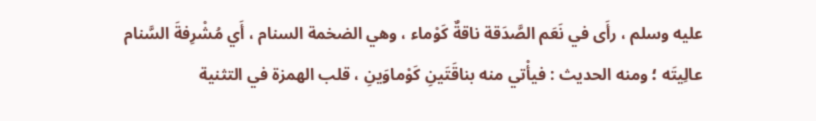عليه وسلم ، رأَى في نَعَم الصَّدَقة ناقةٌ كَوْماء ، وهي الضخمة السنام ، أَي مُشْرِفةَ السَّنام عالِيتَه ؛ ومنه الحديث : فيأْتي منه بناقَتَينِ كَوْماوَينِ ، قلب الهمزة في التثنية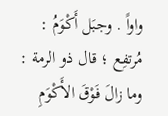واواً . وجبَل أَكْوَمُ : مُرتفِع ؛ قال ذو الرمة : وما زالَ فَوْقَ الأَكْوَمِ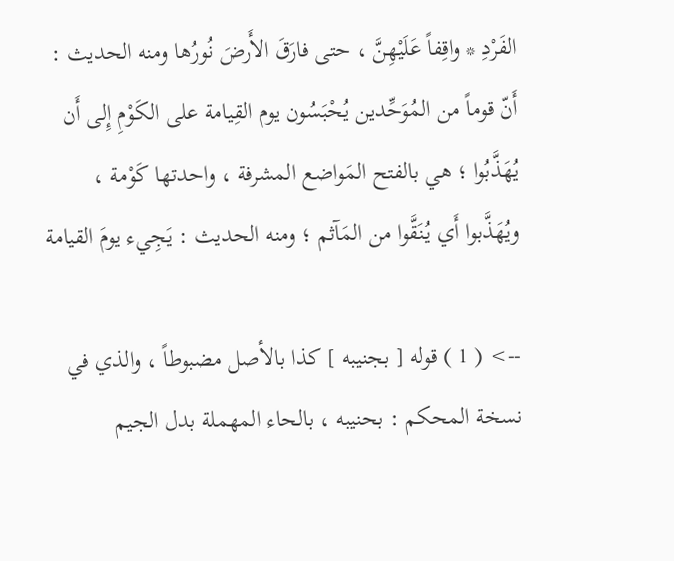الفَرْدِ * واقِفاً عَلَيْهِنَّ ، حتى فارَقَ الأَرضَ نُورُها ومنه الحديث : أَنّ قوماً من المُوَحِّدين يُحْبَسُون يوم القِيامة على الكَوْمِ إِلى أَن يُهَذَّبُوا ؛ هي بالفتح المَواضع المشرفة ، واحدتها كَوْمة ، ويُهَذَّبوا أَي يُنَقَّوا من المَآثم ؛ ومنه الحديث : يَجِيء يومَ القيامة

--> ( 1 ) قوله [ بجنيبه ] كذا بالأصل مضبوطاً ، والذي في نسخة المحكم : بحنيبه ، بالحاء المهملة بدل الجيم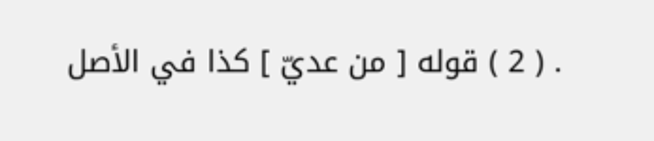. ( 2 ) قوله [ من عديّ ] كذا في الأصل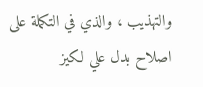والتهذيب ، والذي في التكملة على اصلاح بدل علي لكيز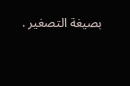بصيغة التصغير .